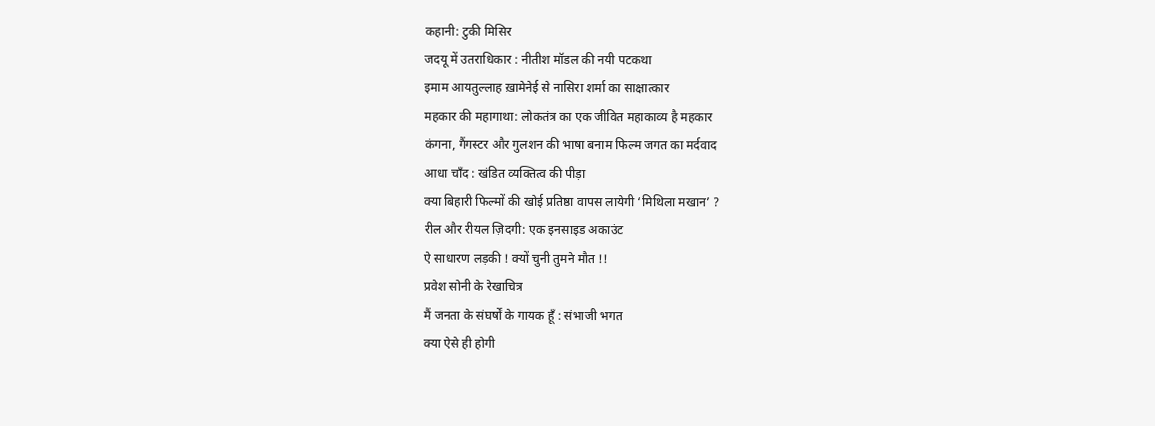कहानी: टुकी मिसिर
जदयू में उतराधिकार : नीतीश मॉडल की नयी पटकथा
इमाम आयतुल्लाह ख़ामेनेई से नासिरा शर्मा का साक्षात्कार
महकार की महागाथा: लोकतंत्र का एक जीवित महाकाव्य है महकार
कंगना, गैंगस्टर और गुलशन की भाषा बनाम फिल्म जगत का मर्दवाद
आधा चाँद : खंडित व्यक्तित्व की पीड़ा
क्या बिहारी फिल्मों की खोई प्रतिष्ठा वापस लायेगी ‘मिथिला मखान’ ?
रील और रीयल ज़िदगी: एक इनसाइड अकाउंट
ऐ साधारण लड़की ! क्यों चुनी तुमने मौत !!
प्रवेश सोनी के रेखाचित्र
मैं जनता के संघर्षों के गायक हूँ : संभाजी भगत
क्या ऐसे ही होगी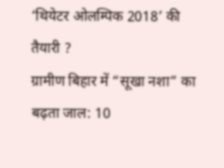‘थियेटर ओलम्पिक 2018’ की तैयारी ?
ग्रामीण बिहार में “सूखा नशा” का बढ़ता जाल: 10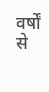वर्षों से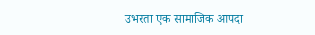उभरता एक सामाजिक आपदा